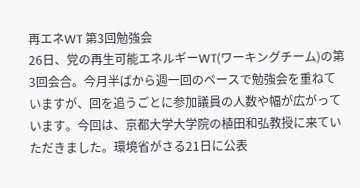再エネWT 第3回勉強会
26日、党の再生可能エネルギーWT(ワーキングチーム)の第3回会合。今月半ばから週一回のペースで勉強会を重ねていますが、回を追うごとに参加議員の人数や幅が広がっています。今回は、京都大学大学院の植田和弘教授に来ていただきました。環境省がさる21日に公表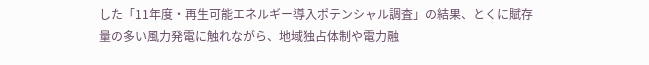した「11年度・再生可能エネルギー導入ポテンシャル調査」の結果、とくに賦存量の多い風力発電に触れながら、地域独占体制や電力融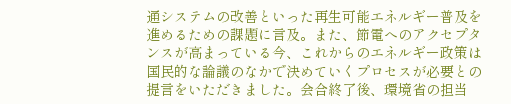通システムの改善といった再生可能エネルギー普及を進めるための課題に言及。また、節電へのアクセプタンスが高まっている今、これからのエネルギー政策は国民的な論議のなかで決めていくプロセスが必要との提言をいただきました。会合終了後、環境省の担当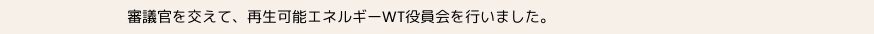審議官を交えて、再生可能エネルギーWT役員会を行いました。